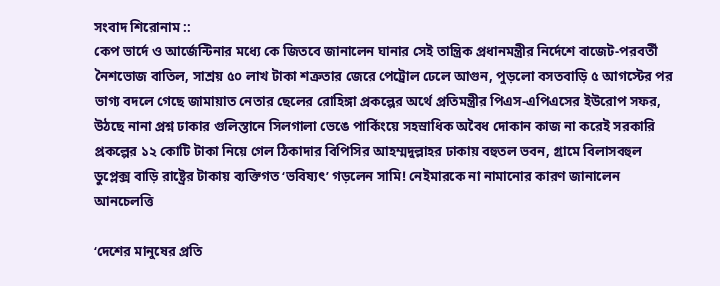সংবাদ শিরোনাম ::
কেপ ভার্দে ও আর্জেন্টিনার মধ্যে কে জিতবে জানালেন ঘানার সেই তান্ত্রিক প্রধানমন্ত্রীর নির্দেশে বাজেট-পরবর্তী নৈশভোজ বাতিল, সাশ্রয় ৫০ লাখ টাকা শত্রুতার জেরে পেট্রোল ঢেলে আগুন, পুড়লো বসতবাড়ি ৫ আগস্টের পর ভাগ্য বদলে গেছে জামায়াত নেতার ছেলের রোহিঙ্গা প্রকল্পের অর্থে প্রতিমন্ত্রীর পিএস-এপিএসের ইউরোপ সফর, উঠছে নানা প্রশ্ন ঢাকার গুলিস্তানে সিলগালা ভেঙে পার্কিংয়ে সহস্রাধিক অবৈধ দোকান কাজ না করেই সরকারি প্রকল্পের ১২ কোটি টাকা নিয়ে গেল ঠিকাদার বিপিসির আহম্মদুল্লাহর ঢাকায় বহুতল ভবন, গ্রামে বিলাসবহুল ডুপ্লেক্স বাড়ি রাষ্ট্রের টাকায় ব্যক্তিগত ‘ভবিষ্যৎ’ গড়লেন সামি! নেইমারকে না নামানোর কারণ জানালেন আনচেলত্তি

‘দেশের মানুষের প্রতি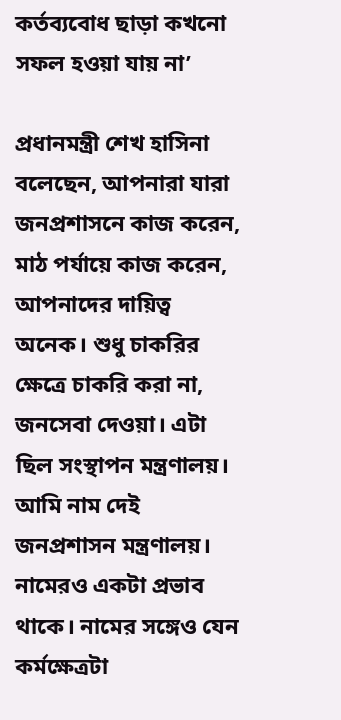কর্তব্যবোধ ছাড়া কখনো সফল হওয়া যায় না’

প্রধানমন্ত্রী শেখ হাসিনা বলেছেন, আপনারা যারা জনপ্রশাসনে কাজ করেন, মাঠ পর্যায়ে কাজ করেন, আপনাদের দায়িত্ব অনেক। শুধু চাকরির ক্ষেত্রে চাকরি করা না, জনসেবা দেওয়া। এটা ছিল সংস্থাপন মন্ত্রণালয়। আমি নাম দেই জনপ্রশাসন মন্ত্রণালয়। নামেরও একটা প্রভাব থাকে। নামের সঙ্গেও যেন কর্মক্ষেত্রটা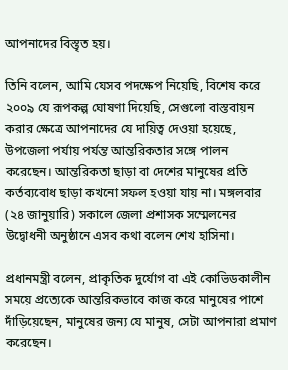আপনাদের বিস্তৃত হয়।

তিনি বলেন, আমি যেসব পদক্ষেপ নিয়েছি, বিশেষ করে ২০০৯ যে রূপকল্প ঘোষণা দিয়েছি, সেগুলো বাস্তবায়ন করার ক্ষেত্রে আপনাদের যে দায়িত্ব দেওয়া হয়েছে, উপজেলা পর্যায় পর্যন্ত আন্তরিকতার সঙ্গে পালন করেছেন। আন্তরিকতা ছাড়া বা দেশের মানুষের প্রতি কর্তব্যবোধ ছাড়া কখনো সফল হওয়া যায় না। মঙ্গলবার (২৪ জানুয়ারি) সকালে জেলা প্রশাসক সম্মেলনের উদ্বোধনী অনুষ্ঠানে এসব কথা বলেন শেখ হাসিনা।

প্রধানমন্ত্রী বলেন, প্রাকৃতিক দুর্যোগ বা এই কোভিডকালীন সময়ে প্রত্যেকে আন্তরিকভাবে কাজ করে মানুষের পাশে দাঁড়িয়েছেন, মানুষের জন্য যে মানুষ, সেটা আপনারা প্রমাণ করেছেন।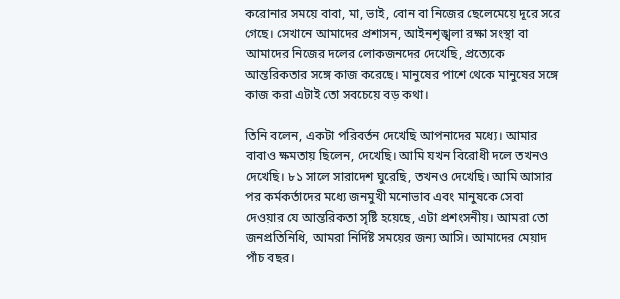করোনার সময়ে বাবা, মা, ভাই, বোন বা নিজের ছেলেমেয়ে দূরে সরে গেছে। সেখানে আমাদের প্রশাসন, আইনশৃঙ্খলা রক্ষা সংস্থা বা আমাদের নিজের দলের লোকজনদের দেখেছি, প্রত্যেকে আন্তরিকতার সঙ্গে কাজ করেছে। মানুষের পাশে থেকে মানুষের সঙ্গে কাজ করা এটাই তো সবচেয়ে বড় কথা।

তিনি বলেন, একটা পরিবর্তন দেখেছি আপনাদের মধ্যে। আমার বাবাও ক্ষমতায় ছিলেন, দেখেছি। আমি যখন বিরোধী দলে তখনও দেখেছি। ৮১ সালে সারাদেশ ঘুরেছি, তখনও দেখেছি। আমি আসার পর কর্মকর্তাদের মধ্যে জনমুখী মনোভাব এবং মানুষকে সেবা দেওয়ার যে আন্তরিকতা সৃষ্টি হয়েছে, এটা প্রশংসনীয়। আমরা তো জনপ্রতিনিধি, আমরা নির্দিষ্ট সময়ের জন্য আসি। আমাদের মেয়াদ পাঁচ বছর।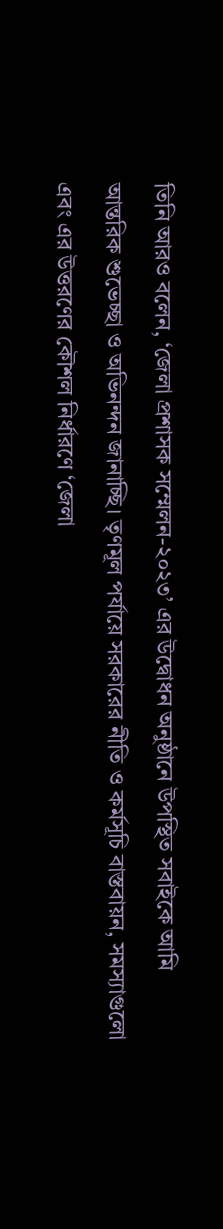তিনি আরও বলেন, ‘জেলা প্রশাসক সম্মেলন-২০২৩’ এর উদ্বোধন অনুষ্ঠানে উপস্থিত সবাইকে আমি আন্তরিক শুভেচ্ছা ও অভিনন্দন জানাচ্ছি। তৃণমূল পর্যায়ে সরকারের নীতি ও কর্মসূচি বাস্তবায়ন, সমস্যাগুলো এবং এর উত্তরণের কৌশল নির্ধারণে ‘জেলা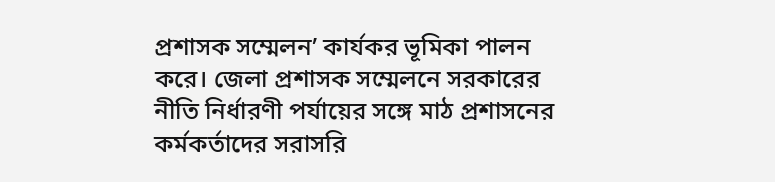প্রশাসক সম্মেলন’ কার্যকর ভূমিকা পালন করে। জেলা প্রশাসক সম্মেলনে সরকারের নীতি নির্ধারণী পর্যায়ের সঙ্গে মাঠ প্রশাসনের কর্মকর্তাদের সরাসরি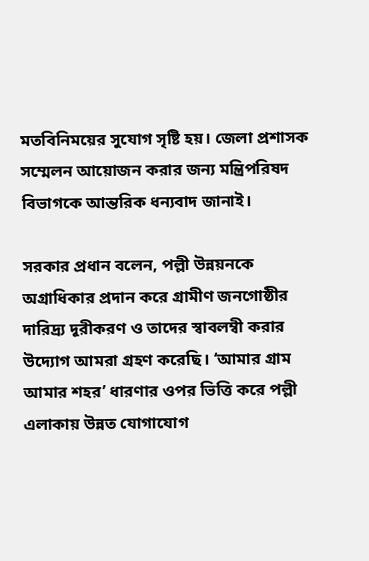মতবিনিময়ের সুযোগ সৃষ্টি হয়। জেলা প্রশাসক সম্মেলন আয়োজন করার জন্য মন্ত্রিপরিষদ বিভাগকে আন্তরিক ধন্যবাদ জানাই।

সরকার প্রধান বলেন, পল্লী উন্নয়নকে অগ্রাধিকার প্রদান করে গ্রামীণ জনগোষ্ঠীর দারিদ্র্য দূরীকরণ ও তাদের স্বাবলম্বী করার উদ্যোগ আমরা গ্রহণ করেছি। ‘আমার গ্রাম আমার শহর’ ধারণার ওপর ভিত্তি করে পল্লী এলাকায় উন্নত যোগাযোগ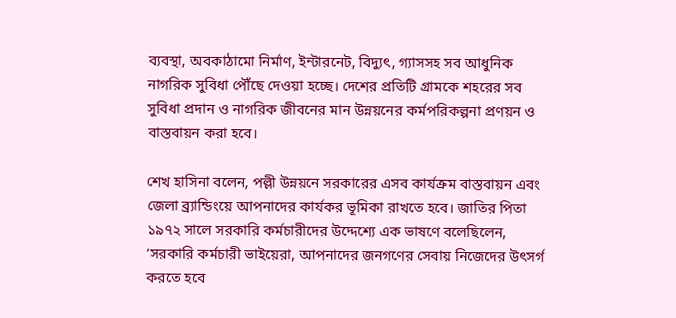ব্যবস্থা, অবকাঠামো নির্মাণ, ইন্টারনেট, বিদ্যুৎ, গ্যাসসহ সব আধুনিক নাগরিক সুবিধা পৌঁছে দেওয়া হচ্ছে। দেশের প্রতিটি গ্রামকে শহরের সব সুবিধা প্রদান ও নাগরিক জীবনের মান উন্নয়নের কর্মপরিকল্পনা প্রণয়ন ও বাস্তবায়ন করা হবে।

শেখ হাসিনা বলেন, পল্লী উন্নয়নে সরকারের এসব কার্যক্রম বাস্তবায়ন এবং জেলা ব্র্যান্ডিংয়ে আপনাদের কার্যকর ভূমিকা রাখতে হবে। জাতির পিতা ১৯৭২ সালে সরকারি কর্মচারীদের উদ্দেশ্যে এক ভাষণে বলেছিলেন, ‘সরকারি কর্মচারী ভাইয়েরা, আপনাদের জনগণের সেবায় নিজেদের উৎসর্গ করতে হবে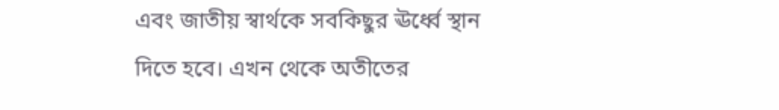এবং জাতীয় স্বার্থকে সবকিছুর ঊর্ধ্বে স্থান দিতে হবে। এখন থেকে অতীতের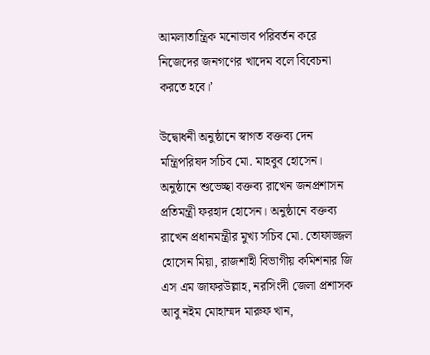আমলাতান্ত্রিক মনোভাব পরিবর্তন করে নিজেদের জনগণের খাদেম বলে বিবেচনা করতে হবে।’

উদ্বোধনী অনুষ্ঠানে স্বাগত বক্তব্য দেন মন্ত্রিপরিষদ সচিব মো. মাহবুব হোসেন। অনুষ্ঠানে শুভেচ্ছা বক্তব্য রাখেন জনপ্রশাসন প্রতিমন্ত্রী ফরহাদ হোসেন। অনুষ্ঠানে বক্তব্য রাখেন প্রধানমন্ত্রীর মুখ্য সচিব মো. তোফাজ্জল হোসেন মিয়া, রাজশাহী বিভাগীয় কমিশনার জি এস এম জাফরউল্লাহ, নরসিংদী জেলা প্রশাসক আবু নইম মোহাম্মদ মারুফ খান,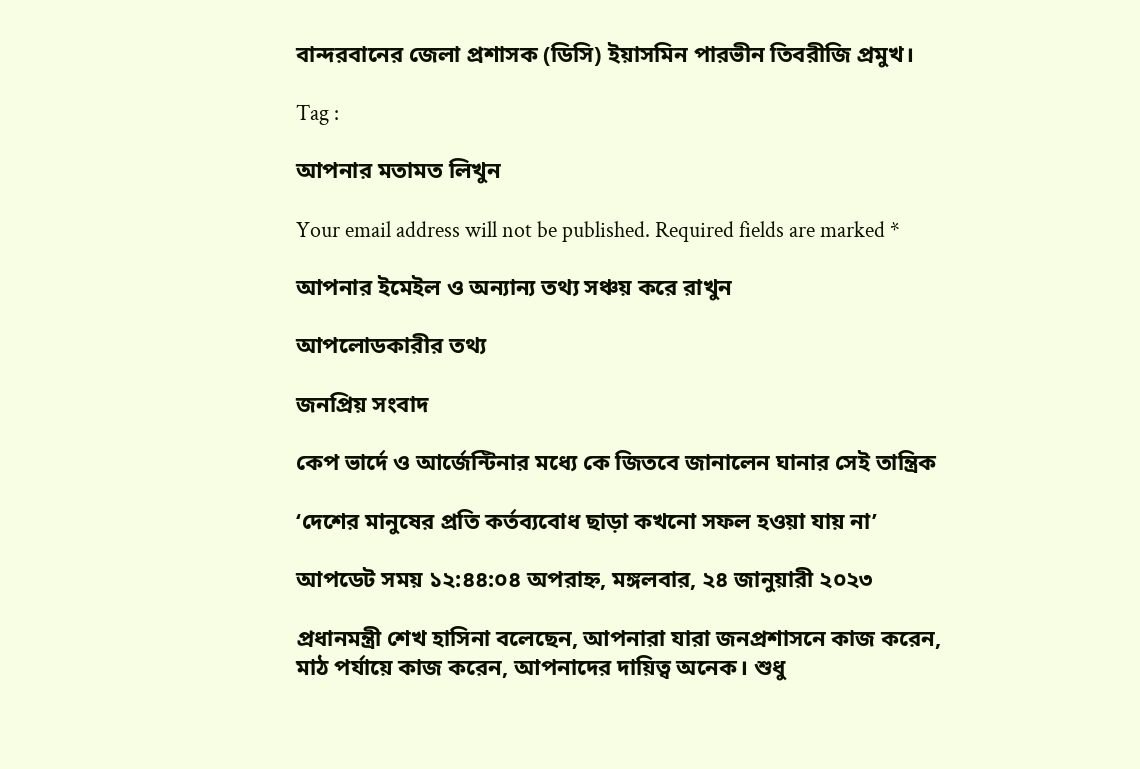বান্দরবানের জেলা প্রশাসক (ডিসি) ইয়াসমিন পারভীন তিবরীজি প্রমুখ।

Tag :

আপনার মতামত লিখুন

Your email address will not be published. Required fields are marked *

আপনার ইমেইল ও অন্যান্য তথ্য সঞ্চয় করে রাখুন

আপলোডকারীর তথ্য

জনপ্রিয় সংবাদ

কেপ ভার্দে ও আর্জেন্টিনার মধ্যে কে জিতবে জানালেন ঘানার সেই তান্ত্রিক

‘দেশের মানুষের প্রতি কর্তব্যবোধ ছাড়া কখনো সফল হওয়া যায় না’

আপডেট সময় ১২:৪৪:০৪ অপরাহ্ন, মঙ্গলবার, ২৪ জানুয়ারী ২০২৩

প্রধানমন্ত্রী শেখ হাসিনা বলেছেন, আপনারা যারা জনপ্রশাসনে কাজ করেন, মাঠ পর্যায়ে কাজ করেন, আপনাদের দায়িত্ব অনেক। শুধু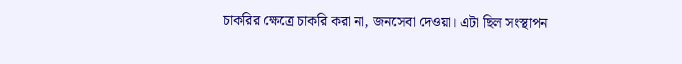চাকরির ক্ষেত্রে চাকরি করা না, জনসেবা দেওয়া। এটা ছিল সংস্থাপন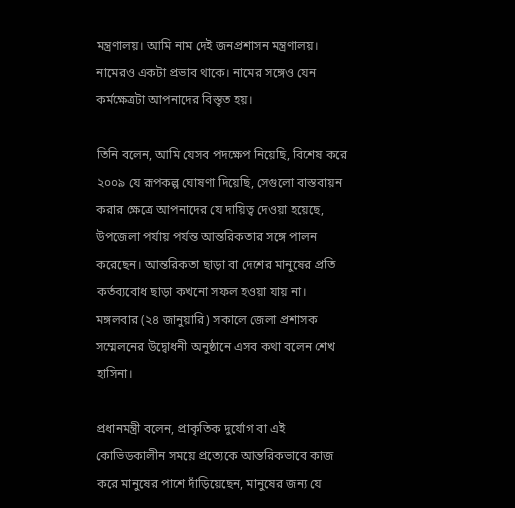মন্ত্রণালয়। আমি নাম দেই জনপ্রশাসন মন্ত্রণালয়। নামেরও একটা প্রভাব থাকে। নামের সঙ্গেও যেন কর্মক্ষেত্রটা আপনাদের বিস্তৃত হয়।

তিনি বলেন, আমি যেসব পদক্ষেপ নিয়েছি, বিশেষ করে ২০০৯ যে রূপকল্প ঘোষণা দিয়েছি, সেগুলো বাস্তবায়ন করার ক্ষেত্রে আপনাদের যে দায়িত্ব দেওয়া হয়েছে, উপজেলা পর্যায় পর্যন্ত আন্তরিকতার সঙ্গে পালন করেছেন। আন্তরিকতা ছাড়া বা দেশের মানুষের প্রতি কর্তব্যবোধ ছাড়া কখনো সফল হওয়া যায় না। মঙ্গলবার (২৪ জানুয়ারি) সকালে জেলা প্রশাসক সম্মেলনের উদ্বোধনী অনুষ্ঠানে এসব কথা বলেন শেখ হাসিনা।

প্রধানমন্ত্রী বলেন, প্রাকৃতিক দুর্যোগ বা এই কোভিডকালীন সময়ে প্রত্যেকে আন্তরিকভাবে কাজ করে মানুষের পাশে দাঁড়িয়েছেন, মানুষের জন্য যে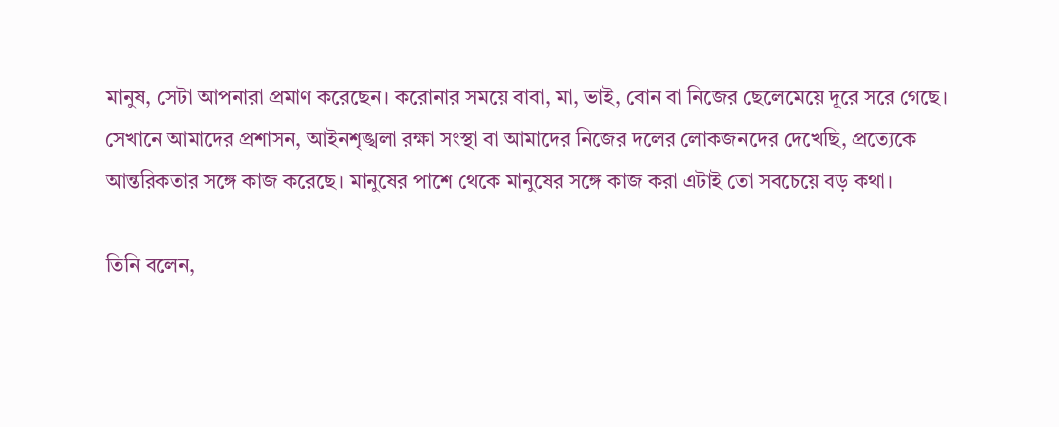মানুষ, সেটা আপনারা প্রমাণ করেছেন। করোনার সময়ে বাবা, মা, ভাই, বোন বা নিজের ছেলেমেয়ে দূরে সরে গেছে। সেখানে আমাদের প্রশাসন, আইনশৃঙ্খলা রক্ষা সংস্থা বা আমাদের নিজের দলের লোকজনদের দেখেছি, প্রত্যেকে আন্তরিকতার সঙ্গে কাজ করেছে। মানুষের পাশে থেকে মানুষের সঙ্গে কাজ করা এটাই তো সবচেয়ে বড় কথা।

তিনি বলেন,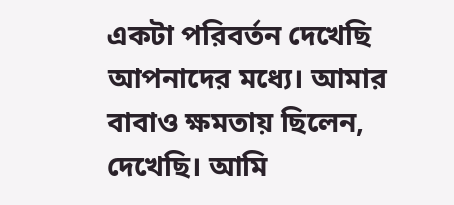একটা পরিবর্তন দেখেছি আপনাদের মধ্যে। আমার বাবাও ক্ষমতায় ছিলেন, দেখেছি। আমি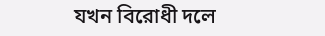যখন বিরোধী দলে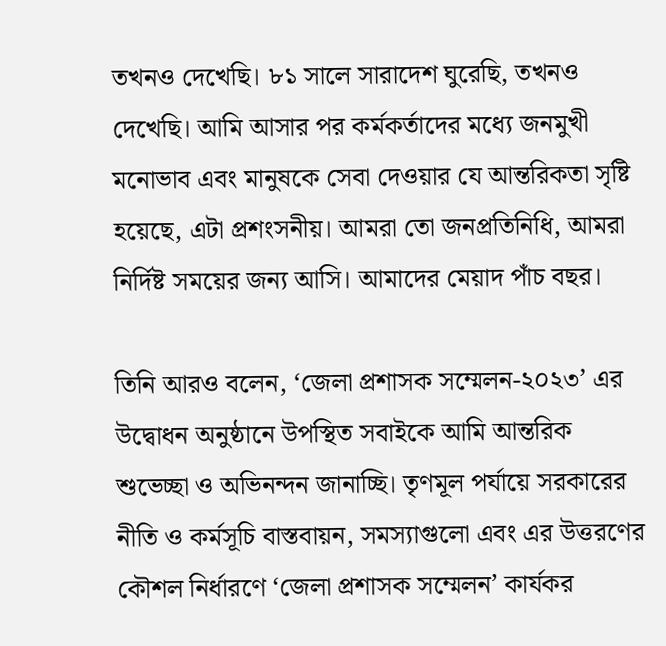তখনও দেখেছি। ৮১ সালে সারাদেশ ঘুরেছি, তখনও দেখেছি। আমি আসার পর কর্মকর্তাদের মধ্যে জনমুখী মনোভাব এবং মানুষকে সেবা দেওয়ার যে আন্তরিকতা সৃষ্টি হয়েছে, এটা প্রশংসনীয়। আমরা তো জনপ্রতিনিধি, আমরা নির্দিষ্ট সময়ের জন্য আসি। আমাদের মেয়াদ পাঁচ বছর।

তিনি আরও বলেন, ‘জেলা প্রশাসক সম্মেলন-২০২৩’ এর উদ্বোধন অনুষ্ঠানে উপস্থিত সবাইকে আমি আন্তরিক শুভেচ্ছা ও অভিনন্দন জানাচ্ছি। তৃণমূল পর্যায়ে সরকারের নীতি ও কর্মসূচি বাস্তবায়ন, সমস্যাগুলো এবং এর উত্তরণের কৌশল নির্ধারণে ‘জেলা প্রশাসক সম্মেলন’ কার্যকর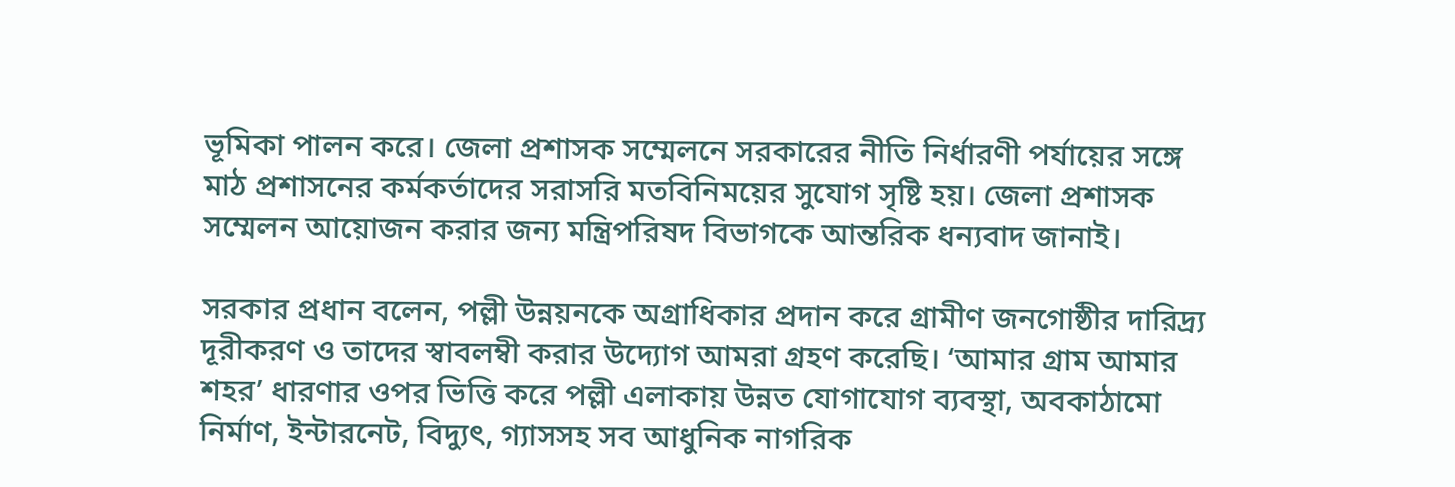ভূমিকা পালন করে। জেলা প্রশাসক সম্মেলনে সরকারের নীতি নির্ধারণী পর্যায়ের সঙ্গে মাঠ প্রশাসনের কর্মকর্তাদের সরাসরি মতবিনিময়ের সুযোগ সৃষ্টি হয়। জেলা প্রশাসক সম্মেলন আয়োজন করার জন্য মন্ত্রিপরিষদ বিভাগকে আন্তরিক ধন্যবাদ জানাই।

সরকার প্রধান বলেন, পল্লী উন্নয়নকে অগ্রাধিকার প্রদান করে গ্রামীণ জনগোষ্ঠীর দারিদ্র্য দূরীকরণ ও তাদের স্বাবলম্বী করার উদ্যোগ আমরা গ্রহণ করেছি। ‘আমার গ্রাম আমার শহর’ ধারণার ওপর ভিত্তি করে পল্লী এলাকায় উন্নত যোগাযোগ ব্যবস্থা, অবকাঠামো নির্মাণ, ইন্টারনেট, বিদ্যুৎ, গ্যাসসহ সব আধুনিক নাগরিক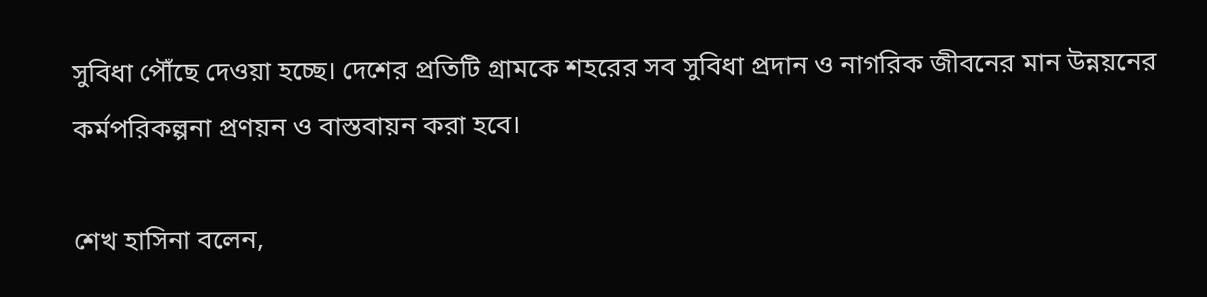সুবিধা পৌঁছে দেওয়া হচ্ছে। দেশের প্রতিটি গ্রামকে শহরের সব সুবিধা প্রদান ও নাগরিক জীবনের মান উন্নয়নের কর্মপরিকল্পনা প্রণয়ন ও বাস্তবায়ন করা হবে।

শেখ হাসিনা বলেন,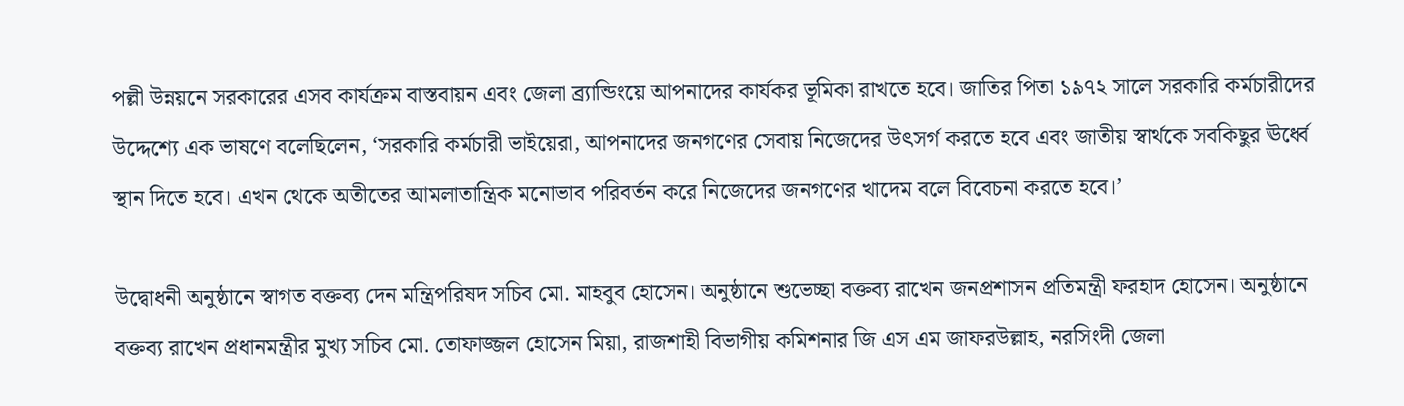পল্লী উন্নয়নে সরকারের এসব কার্যক্রম বাস্তবায়ন এবং জেলা ব্র্যান্ডিংয়ে আপনাদের কার্যকর ভূমিকা রাখতে হবে। জাতির পিতা ১৯৭২ সালে সরকারি কর্মচারীদের উদ্দেশ্যে এক ভাষণে বলেছিলেন, ‘সরকারি কর্মচারী ভাইয়েরা, আপনাদের জনগণের সেবায় নিজেদের উৎসর্গ করতে হবে এবং জাতীয় স্বার্থকে সবকিছুর ঊর্ধ্বে স্থান দিতে হবে। এখন থেকে অতীতের আমলাতান্ত্রিক মনোভাব পরিবর্তন করে নিজেদের জনগণের খাদেম বলে বিবেচনা করতে হবে।’

উদ্বোধনী অনুষ্ঠানে স্বাগত বক্তব্য দেন মন্ত্রিপরিষদ সচিব মো. মাহবুব হোসেন। অনুষ্ঠানে শুভেচ্ছা বক্তব্য রাখেন জনপ্রশাসন প্রতিমন্ত্রী ফরহাদ হোসেন। অনুষ্ঠানে বক্তব্য রাখেন প্রধানমন্ত্রীর মুখ্য সচিব মো. তোফাজ্জল হোসেন মিয়া, রাজশাহী বিভাগীয় কমিশনার জি এস এম জাফরউল্লাহ, নরসিংদী জেলা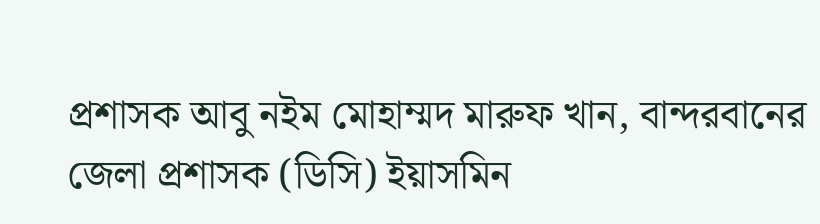প্রশাসক আবু নইম মোহাম্মদ মারুফ খান, বান্দরবানের জেলা প্রশাসক (ডিসি) ইয়াসমিন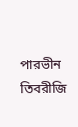পারভীন তিবরীজি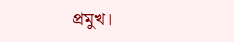প্রমুখ।